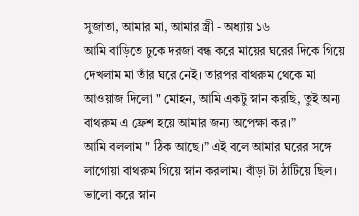সুজাতা, আমার মা, আমার স্ত্রী - অধ্যায় ১৬
আমি বাড়িতে ঢুকে দরজা বন্ধ করে মায়ের ঘরের দিকে গিয়ে দেখলাম মা তাঁর ঘরে নেই। তারপর বাথরুম থেকে মা আওয়াজ দিলো " মোহন, আমি একটু স্নান করছি, তুই অন্য বাথরুম এ ফ্রেশ হয়ে আমার জন্য অপেক্ষা কর।”
আমি বললাম " ঠিক আছে।” এই বলে আমার ঘরের সঙ্গে লাগোয়া বাথরুম গিয়ে স্নান করলাম। বাঁড়া টা ঠাটিয়ে ছিল। ভালো করে স্নান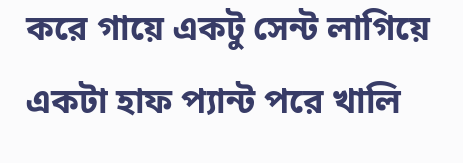করে গায়ে একটু সেন্ট লাগিয়ে একটা হাফ প্যান্ট পরে খালি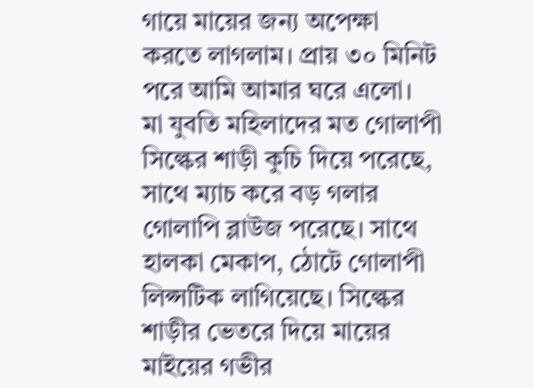গায়ে মায়ের জন্য অপেক্ষা করতে লাগলাম। প্রায় ৩০ মিনিট পরে আমি আমার ঘরে এলো।
মা যুবতি মহিলাদের মত গোলাপী সিল্কের শাড়ী কুচি দিয়ে পরেছে, সাথে ম্যাচ করে বড় গলার গোলাপি ব্লাউজ পরেছে। সাথে হালকা মেকাপ, ঠোটে গোলাপী লিপ্সটিক লাগিয়েছে। সিল্কের শাড়ীর ভেতরে দিয়ে মায়ের মাইয়ের গভীর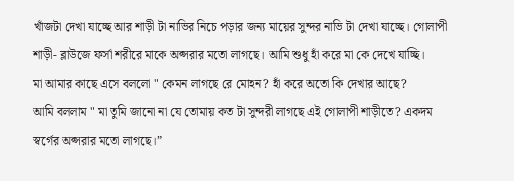খাঁজটা দেখা যাচ্ছে আর শাড়ী টা নাভির নিচে পড়ার জন্য মায়ের সুন্দর নাভি টা দেখা যাচ্ছে। গোলাপী শাড়ী- ব্লাউজে ফর্সা শরীরে মাকে অপ্সরার মতো লাগছে। আমি শুধু হাঁ করে মা কে দেখে যাচ্ছি।
মা আমার কাছে এসে বললো " কেমন লাগছে রে মোহন? হাঁ করে অতো কি দেখার আছে?
আমি বললাম " মা তুমি জানো না যে তোমায় কত টা সুন্দরী লাগছে এই গোলাপী শাড়ীতে? একদম স্বর্গের অপ্সরার মতো লাগছে।”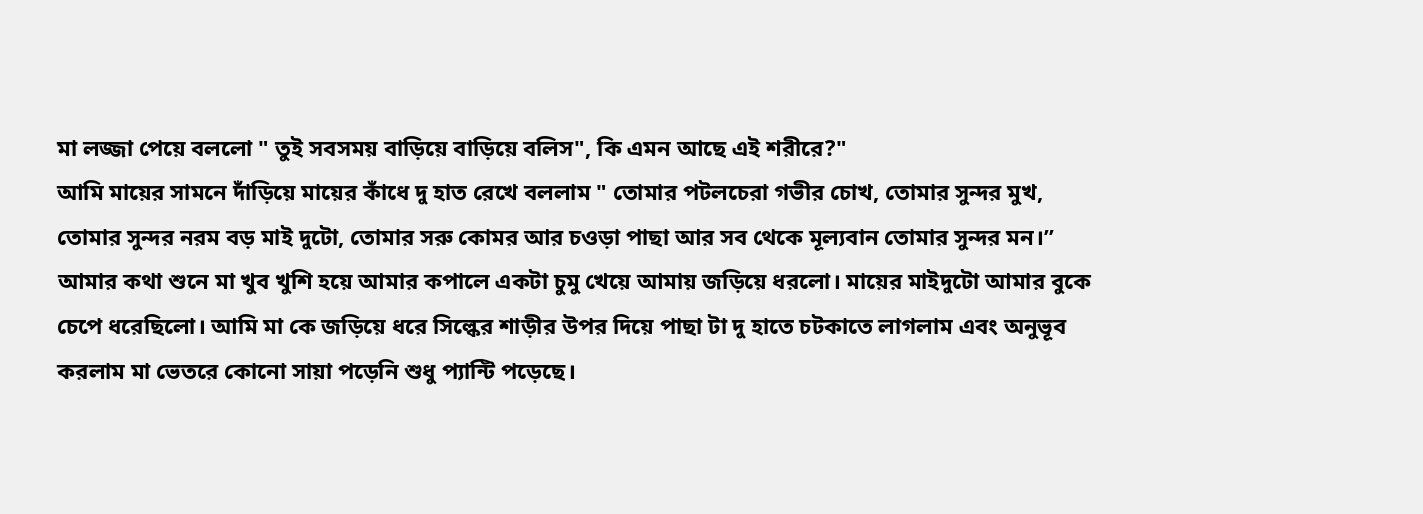মা লজ্জা পেয়ে বললো " তুই সবসময় বাড়িয়ে বাড়িয়ে বলিস", কি এমন আছে এই শরীরে?"
আমি মায়ের সামনে দাঁড়িয়ে মায়ের কাঁধে দু হাত রেখে বললাম " তোমার পটলচেরা গভীর চোখ, তোমার সুন্দর মুখ, তোমার সুন্দর নরম বড় মাই দুটো, তোমার সরু কোমর আর চওড়া পাছা আর সব থেকে মূল্যবান তোমার সুন্দর মন।”
আমার কথা শুনে মা খুব খুশি হয়ে আমার কপালে একটা চুমু খেয়ে আমায় জড়িয়ে ধরলো। মায়ের মাইদুটো আমার বুকে চেপে ধরেছিলো। আমি মা কে জড়িয়ে ধরে সিল্কের শাড়ীর উপর দিয়ে পাছা টা দু হাতে চটকাতে লাগলাম এবং অনুভূব করলাম মা ভেতরে কোনো সায়া পড়েনি শুধু প্যান্টি পড়েছে।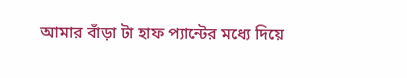আমার বাঁড়া টা হাফ প্যান্টের মধ্যে দিয়ে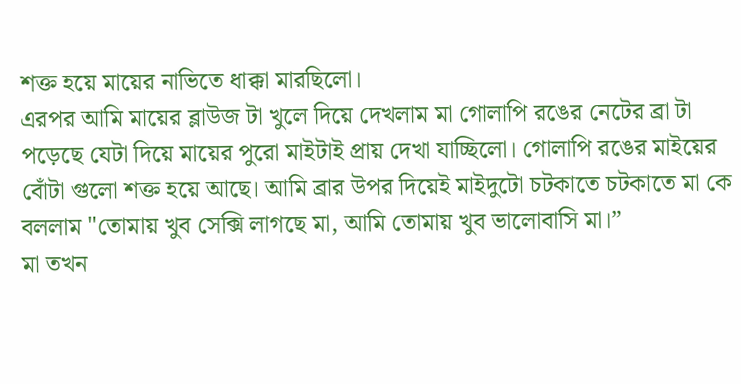শক্ত হয়ে মায়ের নাভিতে ধাক্কা মারছিলো।
এরপর আমি মায়ের ব্লাউজ টা খুলে দিয়ে দেখলাম মা গোলাপি রঙের নেটের ব্রা টা পড়েছে যেটা দিয়ে মায়ের পুরো মাইটাই প্রায় দেখা যাচ্ছিলো। গোলাপি রঙের মাইয়ের বোঁটা গুলো শক্ত হয়ে আছে। আমি ব্রার উপর দিয়েই মাইদুটো চটকাতে চটকাতে মা কে বললাম "তোমায় খুব সেক্সি লাগছে মা, আমি তোমায় খুব ভালোবাসি মা।”
মা তখন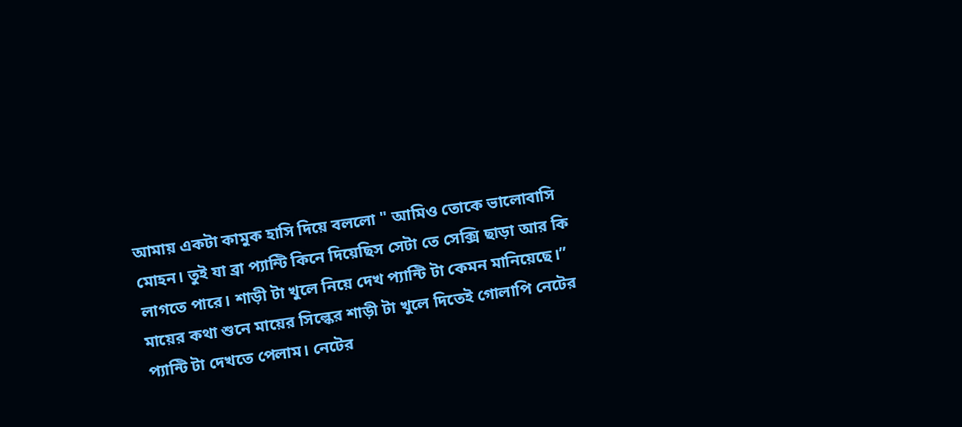আমায় একটা কামুক হাসি দিয়ে বললো " আমিও তোকে ভালোবাসি মোহন। তুই যা ব্রা প্যান্টি কিনে দিয়েছিস সেটা তে সেক্সি ছাড়া আর কি লাগতে পারে। শাড়ী টা খুলে নিয়ে দেখ প্যান্টি টা কেমন মানিয়েছে।”
মায়ের কথা শুনে মায়ের সিল্কের শাড়ী টা খুলে দিতেই গোলাপি নেটের প্যান্টি টা দেখতে পেলাম। নেটের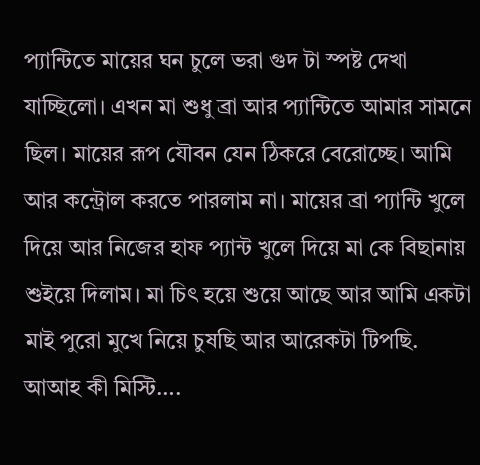প্যান্টিতে মায়ের ঘন চুলে ভরা গুদ টা স্পষ্ট দেখা যাচ্ছিলো। এখন মা শুধু ব্রা আর প্যান্টিতে আমার সামনে ছিল। মায়ের রূপ যৌবন যেন ঠিকরে বেরোচ্ছে। আমি আর কন্ট্রোল করতে পারলাম না। মায়ের ব্রা প্যান্টি খুলে দিয়ে আর নিজের হাফ প্যান্ট খুলে দিয়ে মা কে বিছানায় শুইয়ে দিলাম। মা চিৎ হয়ে শুয়ে আছে আর আমি একটা মাই পুরো মুখে নিয়ে চুষছি আর আরেকটা টিপছি. আআহ কী মিস্টি….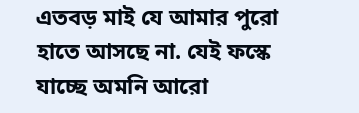এতবড় মাই যে আমার পুরো হাতে আসছে না. যেই ফস্কে যাচ্ছে অমনি আরো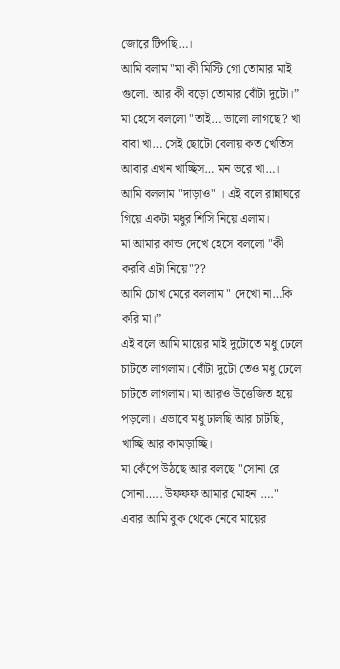জোরে টিপছি…।
আমি বলাম "মা কী মিস্টি গো তোমার মাই গুলো. আর কী বড়ো তোমার বোঁটা দুটো।”
মা হেসে বললো "তাই… ভালো লাগছে? খা বাবা খা… সেই ছোটো বেলায় কত খেতিস আবার এখন খাচ্ছিস… মন ভরে খা…।
আমি বললাম "দাড়াও" । এই বলে রান্নাঘরে গিয়ে একটা মধুর শিসি নিয়ে এলাম।
মা আমার কান্ড দেখে হেসে বললো "কী করবি এটা নিয়ে"??
আমি চোখ মেরে বললাম " দেখো না…কি করি মা।”
এই বলে আমি মায়ের মাই দুটোতে মধু ঢেলে চাটতে লাগলাম। বোঁটা দুটো তেও মধু ঢেলে চাটতে লাগলাম। মা আরও উত্তেজিত হয়ে পড়লো। এভাবে মধু ঢালছি আর চাটছি, খাচ্ছি আর কামড়াচ্ছি।
মা কেঁপে উঠছে আর বলছে "সোনা রে সোনা….. উফফফ আমার মোহন …."
এবার আমি বুক থেকে নেবে মায়ের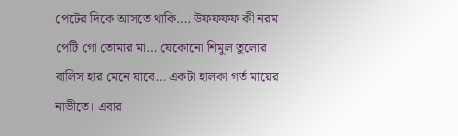পেটের দিকে আসতে থাকি…. উফফফফ কী নরম পেটি গো তোমার মা… যেকোনো শিমুল তুলোর বালিস হার মেনে যাবে… একটা হালকা গর্ত মায়ের নাভীতে। এবার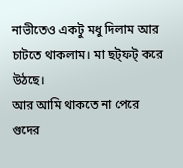নাভীতেও একটু মধু দিলাম আর চাটতে থাকলাম। মা ছট্ফট্ করে উঠছে।
আর আমি থাকতে না পেরে গুদের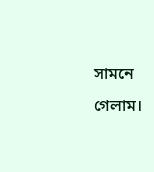সামনে গেলাম।